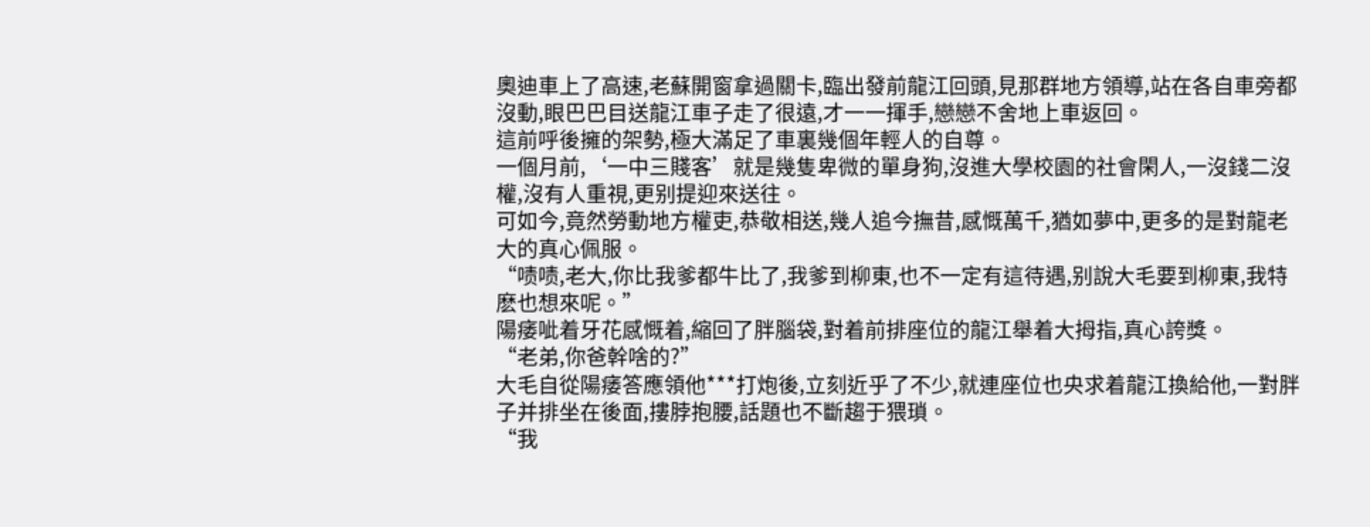奧迪車上了高速,老蘇開窗拿過關卡,臨出發前龍江回頭,見那群地方領導,站在各自車旁都沒動,眼巴巴目送龍江車子走了很遠,才一一揮手,戀戀不舍地上車返回。
這前呼後擁的架勢,極大滿足了車裏幾個年輕人的自尊。
一個月前,‘一中三賤客’就是幾隻卑微的單身狗,沒進大學校園的社會閑人,一沒錢二沒權,沒有人重視,更别提迎來送往。
可如今,竟然勞動地方權吏,恭敬相送,幾人追今撫昔,感慨萬千,猶如夢中,更多的是對龍老大的真心佩服。
“啧啧,老大,你比我爹都牛比了,我爹到柳東,也不一定有這待遇,别說大毛要到柳東,我特麽也想來呢。”
陽痿呲着牙花感慨着,縮回了胖腦袋,對着前排座位的龍江舉着大拇指,真心誇獎。
“老弟,你爸幹啥的?”
大毛自從陽痿答應領他***打炮後,立刻近乎了不少,就連座位也央求着龍江換給他,一對胖子并排坐在後面,摟脖抱腰,話題也不斷趨于猥瑣。
“我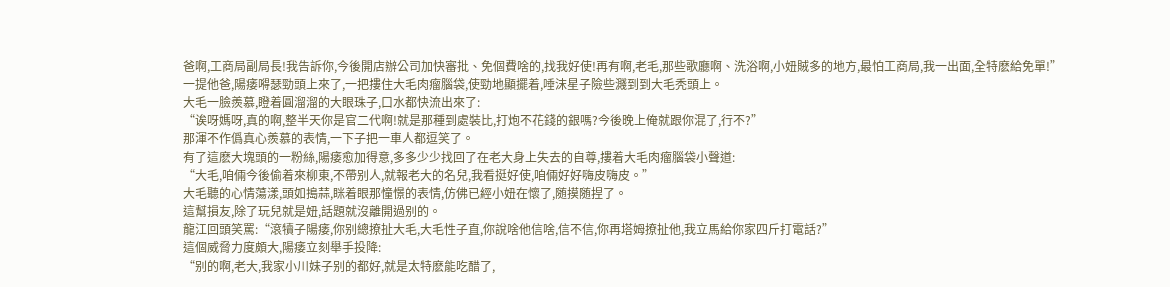爸啊,工商局副局長!我告訴你,今後開店辦公司加快審批、免個費啥的,找我好使!再有啊,老毛,那些歌廳啊、洗浴啊,小妞賊多的地方,最怕工商局,我一出面,全特麽給免單!”
一提他爸,陽痿嘚瑟勁頭上來了,一把摟住大毛肉瘤腦袋,使勁地顯擺着,唾沫星子險些濺到到大毛秃頭上。
大毛一臉羨慕,瞪着圓溜溜的大眼珠子,口水都快流出來了:
“诶呀媽呀,真的啊,整半天你是官二代啊!就是那種到處裝比,打炮不花錢的銀嗎?今後晚上俺就跟你混了,行不?”
那渾不作僞真心羨慕的表情,一下子把一車人都逗笑了。
有了這麽大塊頭的一粉絲,陽痿愈加得意,多多少少找回了在老大身上失去的自尊,摟着大毛肉瘤腦袋小聲道:
“大毛,咱倆今後偷着來柳東,不帶别人,就報老大的名兒,我看挺好使,咱倆好好嗨皮嗨皮。”
大毛聽的心情蕩漾,頭如搗蒜,眯着眼那憧憬的表情,仿佛已經小妞在懷了,随摸随捏了。
這幫損友,除了玩兒就是妞,話題就沒離開過别的。
龍江回頭笑罵:“滾犢子陽痿,你别總撩扯大毛,大毛性子直,你說啥他信啥,信不信,你再塔姆撩扯他,我立馬給你家四斤打電話?”
這個威脅力度頗大,陽痿立刻舉手投降:
“别的啊,老大,我家小川妹子别的都好,就是太特麽能吃醋了,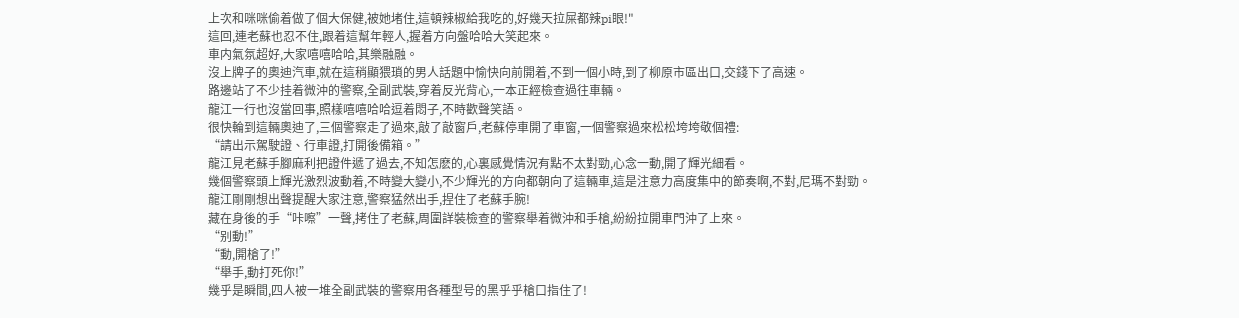上次和咪咪偷着做了個大保健,被她堵住,這頓辣椒給我吃的,好幾天拉屎都辣pi眼!"
這回,連老蘇也忍不住,跟着這幫年輕人,握着方向盤哈哈大笑起來。
車内氣氛超好,大家嘻嘻哈哈,其樂融融。
沒上牌子的奧迪汽車,就在這稍顯猥瑣的男人話題中愉快向前開着,不到一個小時,到了柳原市區出口,交錢下了高速。
路邊站了不少挂着微沖的警察,全副武裝,穿着反光背心,一本正經檢查過往車輛。
龍江一行也沒當回事,照樣嘻嘻哈哈逗着悶子,不時歡聲笑語。
很快輪到這輛奧迪了,三個警察走了過來,敲了敲窗戶,老蘇停車開了車窗,一個警察過來松松垮垮敬個禮:
“請出示駕駛證、行車證,打開後備箱。”
龍江見老蘇手腳麻利把證件遞了過去,不知怎麽的,心裏感覺情況有點不太對勁,心念一動,開了輝光細看。
幾個警察頭上輝光激烈波動着,不時變大變小,不少輝光的方向都朝向了這輛車,這是注意力高度集中的節奏啊,不對,尼瑪不對勁。
龍江剛剛想出聲提醒大家注意,警察猛然出手,捏住了老蘇手腕!
藏在身後的手“咔嚓”一聲,拷住了老蘇,周圍詳裝檢查的警察舉着微沖和手槍,紛紛拉開車門沖了上來。
“别動!”
“動,開槍了!”
“舉手,動打死你!”
幾乎是瞬間,四人被一堆全副武裝的警察用各種型号的黑乎乎槍口指住了!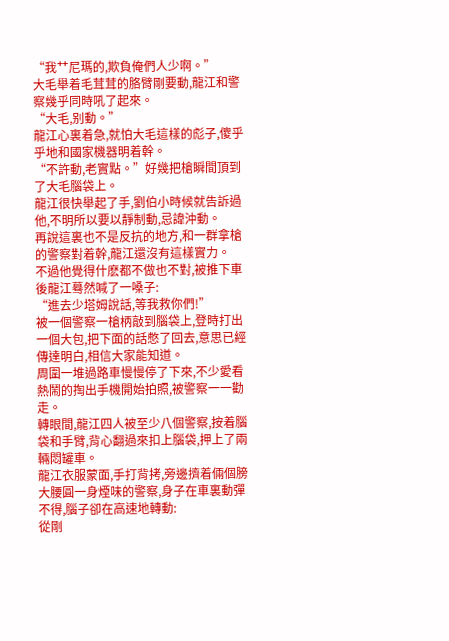“我艹尼瑪的,欺負俺們人少啊。”
大毛舉着毛茸茸的胳臂剛要動,龍江和警察幾乎同時吼了起來。
“大毛,别動。”
龍江心裏着急,就怕大毛這樣的彪子,傻乎乎地和國家機器明着幹。
“不許動,老實點。”好幾把槍瞬間頂到了大毛腦袋上。
龍江很快舉起了手,劉伯小時候就告訴過他,不明所以要以靜制動,忌諱沖動。
再說這裏也不是反抗的地方,和一群拿槍的警察對着幹,龍江還沒有這樣實力。
不過他覺得什麽都不做也不對,被推下車後龍江蓦然喊了一嗓子:
“進去少塔姆說話,等我救你們!”
被一個警察一槍柄敲到腦袋上,登時打出一個大包,把下面的話憋了回去,意思已經傳達明白,相信大家能知道。
周圍一堆過路車慢慢停了下來,不少愛看熱鬧的掏出手機開始拍照,被警察一一勸走。
轉眼間,龍江四人被至少八個警察,按着腦袋和手臂,背心翻過來扣上腦袋,押上了兩輛悶罐車。
龍江衣服蒙面,手打背拷,旁邊擠着倆個膀大腰圓一身煙味的警察,身子在車裏動彈不得,腦子卻在高速地轉動:
從剛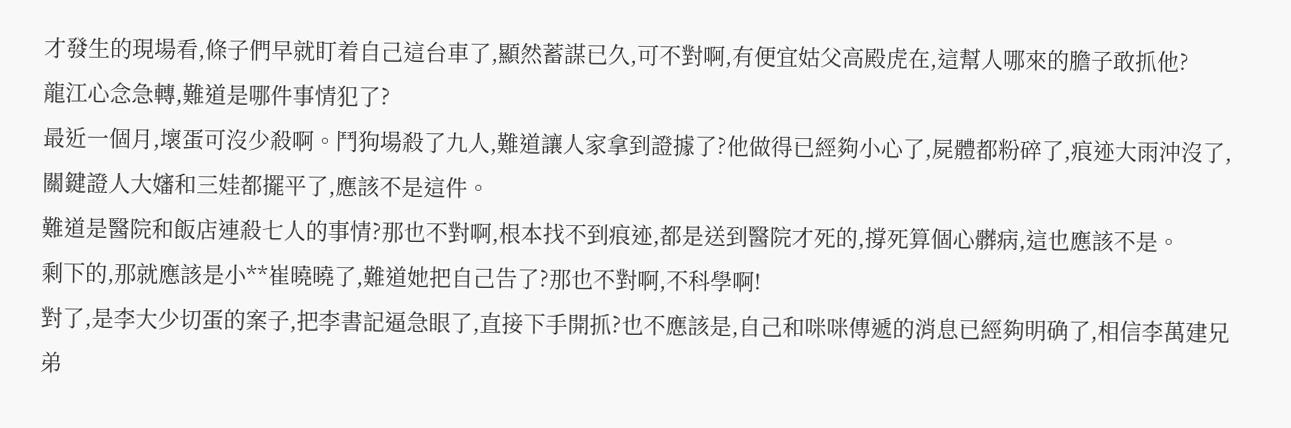才發生的現場看,條子們早就盯着自己這台車了,顯然蓄謀已久,可不對啊,有便宜姑父高殿虎在,這幫人哪來的膽子敢抓他?
龍江心念急轉,難道是哪件事情犯了?
最近一個月,壞蛋可沒少殺啊。鬥狗場殺了九人,難道讓人家拿到證據了?他做得已經夠小心了,屍體都粉碎了,痕迹大雨沖沒了,關鍵證人大嬸和三娃都擺平了,應該不是這件。
難道是醫院和飯店連殺七人的事情?那也不對啊,根本找不到痕迹,都是送到醫院才死的,撐死算個心髒病,這也應該不是。
剩下的,那就應該是小**崔曉曉了,難道她把自己告了?那也不對啊,不科學啊!
對了,是李大少切蛋的案子,把李書記逼急眼了,直接下手開抓?也不應該是,自己和咪咪傳遞的消息已經夠明确了,相信李萬建兄弟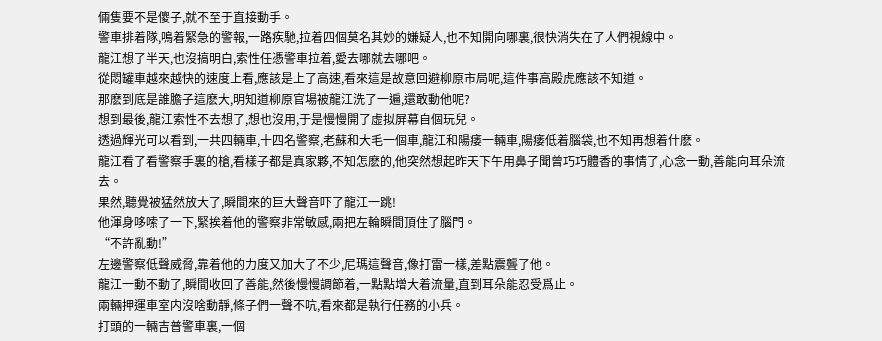倆隻要不是傻子,就不至于直接動手。
警車排着隊,鳴着緊急的警報,一路疾馳,拉着四個莫名其妙的嫌疑人,也不知開向哪裏,很快消失在了人們視線中。
龍江想了半天,也沒搞明白,索性任憑警車拉着,愛去哪就去哪吧。
從悶罐車越來越快的速度上看,應該是上了高速,看來這是故意回避柳原市局呢,這件事高殿虎應該不知道。
那麽到底是誰膽子這麽大,明知道柳原官場被龍江洗了一遍,還敢動他呢?
想到最後,龍江索性不去想了,想也沒用,于是慢慢開了虛拟屏幕自個玩兒。
透過輝光可以看到,一共四輛車,十四名警察,老蘇和大毛一個車,龍江和陽痿一輛車,陽痿低着腦袋,也不知再想着什麽。
龍江看了看警察手裏的槍,看樣子都是真家夥,不知怎麽的,他突然想起昨天下午用鼻子聞曾巧巧體香的事情了,心念一動,善能向耳朵流去。
果然,聽覺被猛然放大了,瞬間來的巨大聲音吓了龍江一跳!
他渾身哆嗦了一下,緊挨着他的警察非常敏感,兩把左輪瞬間頂住了腦門。
“不許亂動!”
左邊警察低聲威脅,靠着他的力度又加大了不少,尼瑪這聲音,像打雷一樣,差點震聾了他。
龍江一動不動了,瞬間收回了善能,然後慢慢調節着,一點點增大着流量,直到耳朵能忍受爲止。
兩輛押運車室内沒啥動靜,條子們一聲不吭,看來都是執行任務的小兵。
打頭的一輛吉普警車裏,一個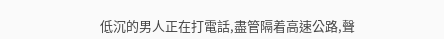低沉的男人正在打電話,盡管隔着高速公路,聲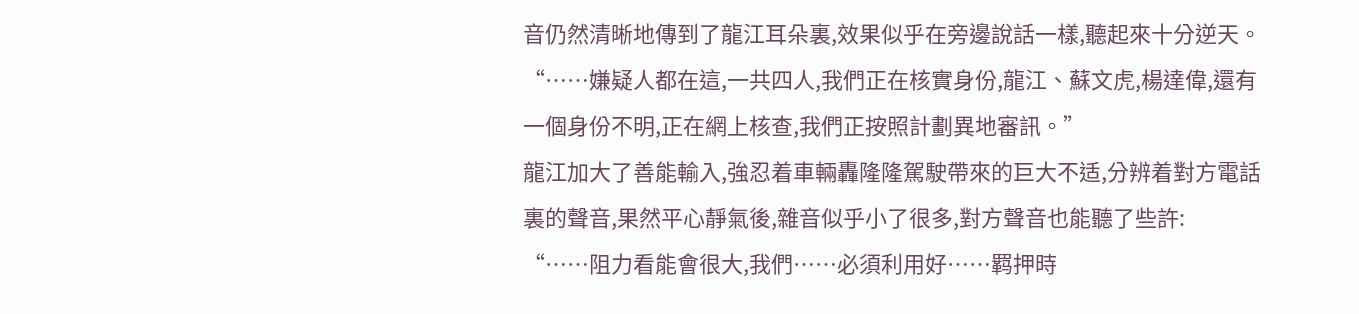音仍然清晰地傳到了龍江耳朵裏,效果似乎在旁邊說話一樣,聽起來十分逆天。
“……嫌疑人都在這,一共四人,我們正在核實身份,龍江、蘇文虎,楊達偉,還有一個身份不明,正在網上核查,我們正按照計劃異地審訊。”
龍江加大了善能輸入,強忍着車輛轟隆隆駕駛帶來的巨大不适,分辨着對方電話裏的聲音,果然平心靜氣後,雜音似乎小了很多,對方聲音也能聽了些許:
“……阻力看能會很大,我們……必須利用好……羁押時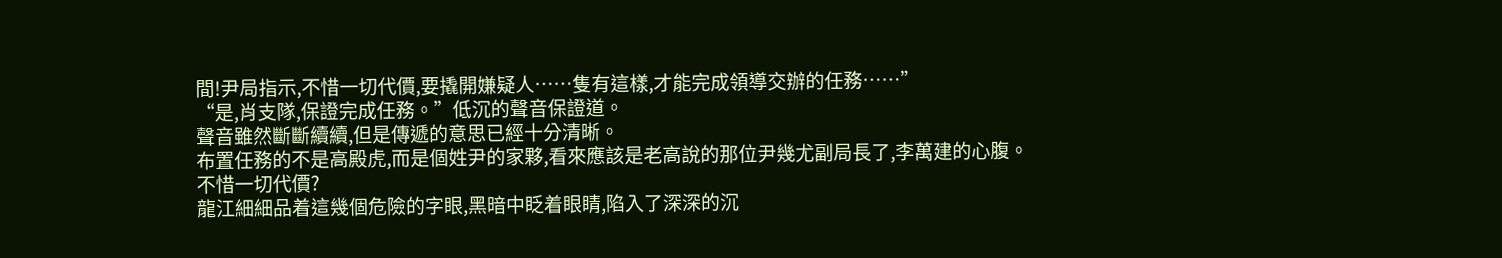間!尹局指示,不惜一切代價,要撬開嫌疑人……隻有這樣,才能完成領導交辦的任務……”
“是,肖支隊,保證完成任務。”低沉的聲音保證道。
聲音雖然斷斷續續,但是傳遞的意思已經十分清晰。
布置任務的不是高殿虎,而是個姓尹的家夥,看來應該是老高說的那位尹幾尤副局長了,李萬建的心腹。
不惜一切代價?
龍江細細品着這幾個危險的字眼,黑暗中眨着眼睛,陷入了深深的沉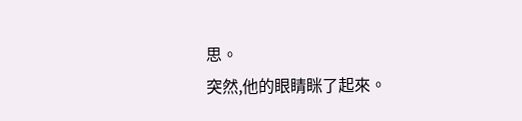思。
突然,他的眼睛眯了起來。